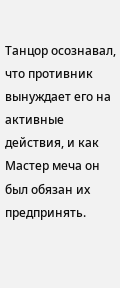Танцор осознавал, что противник вынуждает его на активные действия, и как Мастер меча он был обязан их предпринять.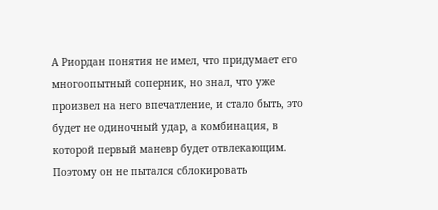А Риордан понятия не имел, что придумает его многоопытный соперник, но знал, что уже произвел на него впечатление, и стало быть, это будет не одиночный удар, а комбинация, в которой первый маневр будет отвлекающим. Поэтому он не пытался сблокировать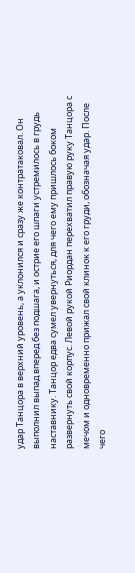удар Танцора в верхний уровень, а уклонился и сразу же контратаковал. Он выполнил выпад вперед без подшага, и острие его шпаги устремилось в грудь наставнику. Танцор едва сумел увернуться, для чего ему пришлось боком развернуть свой корпус. Левой рукой Риордан перехватил правую руку Танцора с мечом и одновременно прижал свой клинок к его груди, обозначая удар. После чего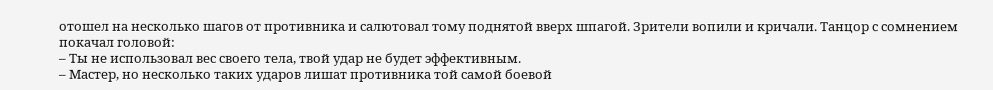отошел на несколько шагов от противника и салютовал тому поднятой вверх шпагой. Зрители вопили и кричали. Танцор с сомнением покачал головой:
– Ты не использовал вес своего тела, твой удар не будет эффективным.
– Мастер, но несколько таких ударов лишат противника той самой боевой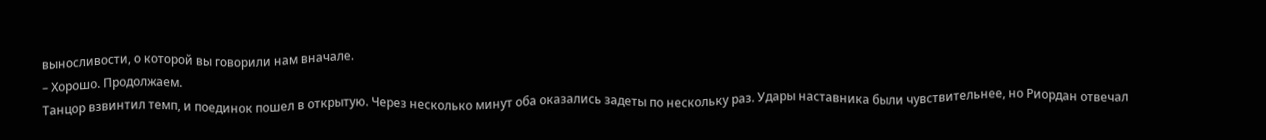выносливости, о которой вы говорили нам вначале.
– Хорошо. Продолжаем.
Танцор взвинтил темп, и поединок пошел в открытую. Через несколько минут оба оказались задеты по нескольку раз. Удары наставника были чувствительнее, но Риордан отвечал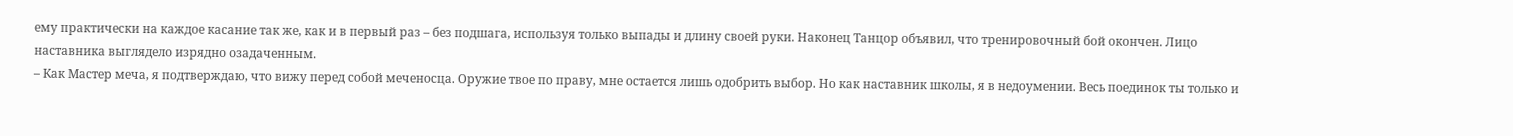ему практически на каждое касание так же, как и в первый раз – без подшага, используя только выпады и длину своей руки. Наконец Танцор объявил, что тренировочный бой окончен. Лицо наставника выглядело изрядно озадаченным.
– Как Мастер меча, я подтверждаю, что вижу перед собой меченосца. Оружие твое по праву, мне остается лишь одобрить выбор. Но как наставник школы, я в недоумении. Весь поединок ты только и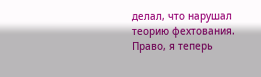делал, что нарушал теорию фехтования. Право, я теперь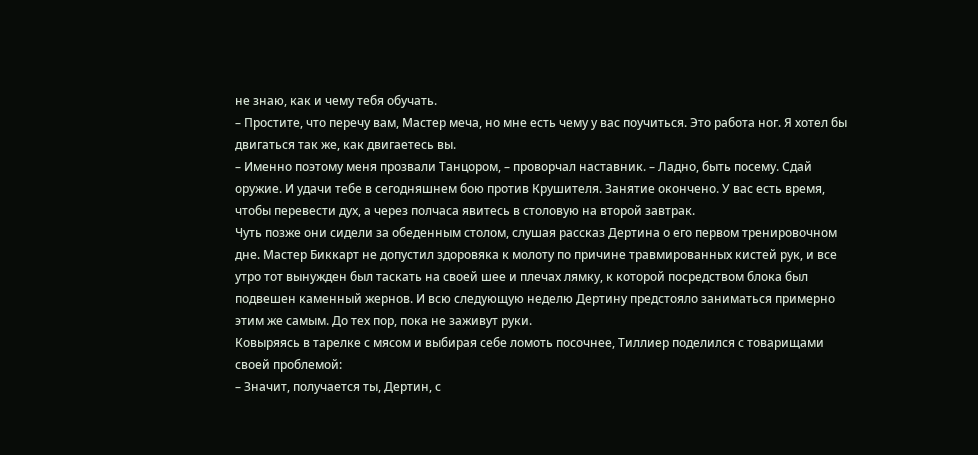не знаю, как и чему тебя обучать.
– Простите, что перечу вам, Мастер меча, но мне есть чему у вас поучиться. Это работа ног. Я хотел бы двигаться так же, как двигаетесь вы.
– Именно поэтому меня прозвали Танцором, – проворчал наставник. – Ладно, быть посему. Сдай оружие. И удачи тебе в сегодняшнем бою против Крушителя. Занятие окончено. У вас есть время, чтобы перевести дух, а через полчаса явитесь в столовую на второй завтрак.
Чуть позже они сидели за обеденным столом, слушая рассказ Дертина о его первом тренировочном дне. Мастер Биккарт не допустил здоровяка к молоту по причине травмированных кистей рук, и все утро тот вынужден был таскать на своей шее и плечах лямку, к которой посредством блока был подвешен каменный жернов. И всю следующую неделю Дертину предстояло заниматься примерно этим же самым. До тех пор, пока не заживут руки.
Ковыряясь в тарелке с мясом и выбирая себе ломоть посочнее, Тиллиер поделился с товарищами своей проблемой:
– Значит, получается ты, Дертин, с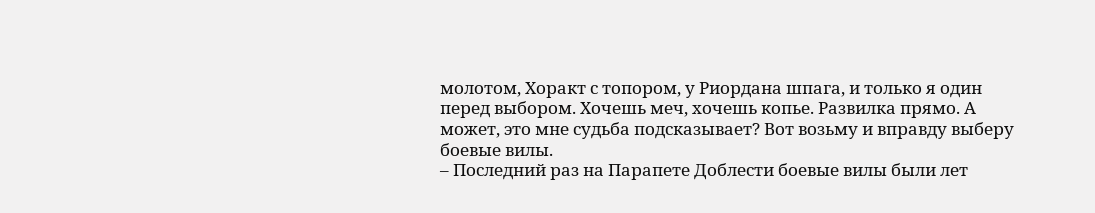молотом, Хоракт с топором, у Риордана шпага, и только я один перед выбором. Хочешь меч, хочешь копье. Развилка прямо. А может, это мне судьба подсказывает? Вот возьму и вправду выберу боевые вилы.
– Последний раз на Парапете Доблести боевые вилы были лет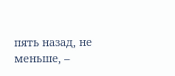пять назад, не меньше, –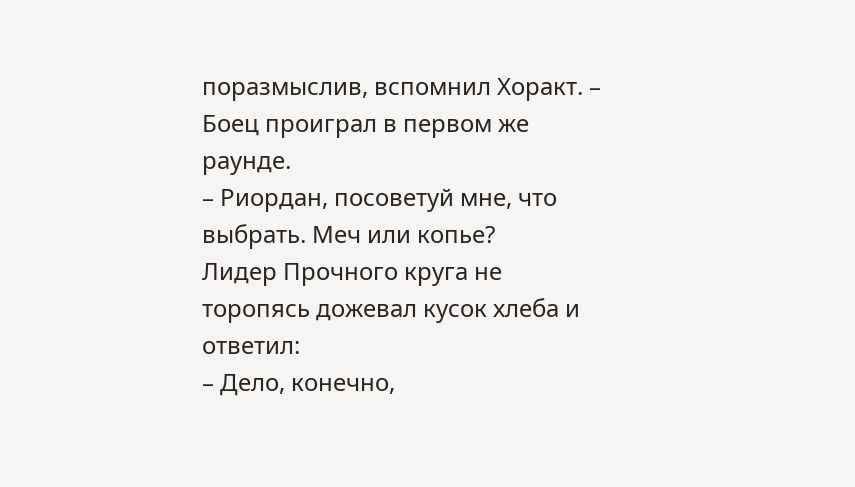поразмыслив, вспомнил Хоракт. – Боец проиграл в первом же раунде.
– Риордан, посоветуй мне, что выбрать. Меч или копье?
Лидер Прочного круга не торопясь дожевал кусок хлеба и ответил:
– Дело, конечно,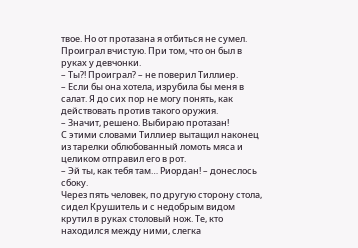твое. Но от протазана я отбиться не сумел. Проиграл вчистую. При том, что он был в руках у девчонки.
– Ты?! Проиграл? – не поверил Тиллиер.
– Если бы она хотела, изрубила бы меня в салат. Я до сих пор не могу понять, как действовать против такого оружия.
– Значит, решено. Выбираю протазан!
С этими словами Тиллиер вытащил наконец из тарелки облюбованный ломоть мяса и целиком отправил его в рот.
– Эй ты, как тебя там… Риордан! – донеслось сбоку.
Через пять человек, по другую сторону стола, сидел Крушитель и с недобрым видом крутил в руках столовый нож. Те, кто находился между ними, слегка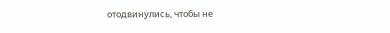отодвинулись, чтобы не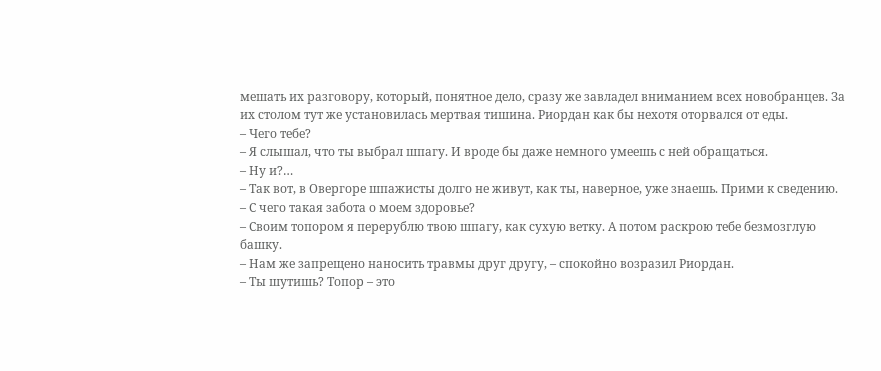мешать их разговору, который, понятное дело, сразу же завладел вниманием всех новобранцев. За их столом тут же установилась мертвая тишина. Риордан как бы нехотя оторвался от еды.
– Чего тебе?
– Я слышал, что ты выбрал шпагу. И вроде бы даже немного умеешь с ней обращаться.
– Ну и?…
– Так вот, в Овергоре шпажисты долго не живут, как ты, наверное, уже знаешь. Прими к сведению.
– С чего такая забота о моем здоровье?
– Своим топором я перерублю твою шпагу, как сухую ветку. А потом раскрою тебе безмозглую башку.
– Нам же запрещено наносить травмы друг другу, – спокойно возразил Риордан.
– Ты шутишь? Топор – это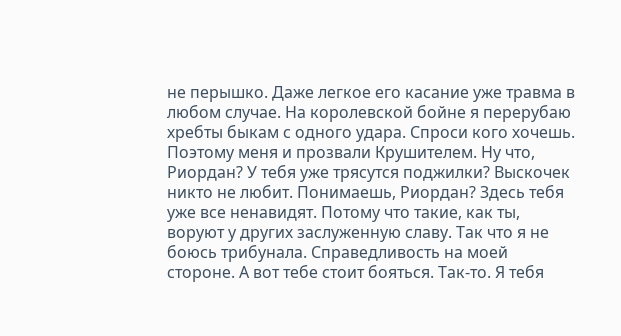не перышко. Даже легкое его касание уже травма в любом случае. На королевской бойне я перерубаю хребты быкам с одного удара. Спроси кого хочешь. Поэтому меня и прозвали Крушителем. Ну что, Риордан? У тебя уже трясутся поджилки? Выскочек никто не любит. Понимаешь, Риордан? Здесь тебя уже все ненавидят. Потому что такие, как ты, воруют у других заслуженную славу. Так что я не боюсь трибунала. Справедливость на моей стороне. А вот тебе стоит бояться. Так-то. Я тебя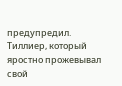предупредил.
Тиллиер, который яростно прожевывал свой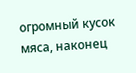огромный кусок мяса, наконец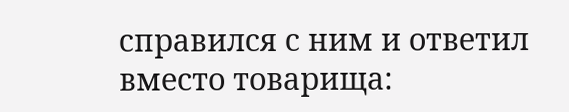справился с ним и ответил вместо товарища: